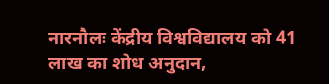नारनौलः केंद्रीय विश्वविद्यालय को 41 लाख का शोध अनुदान,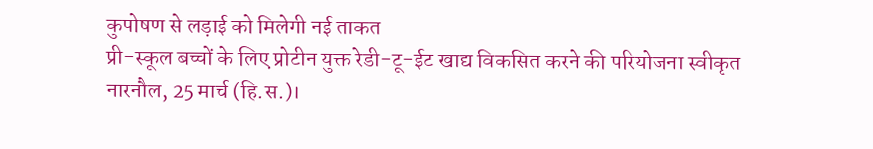कुपोषण से लड़ाई को मिलेगी नई ताकत
प्री-स्कूल बच्चों के लिए प्रोटीन युक्त रेडी-टू-ईट खाद्य विकसित करने की परियोजना स्वीकृत
नारनौल, 25 मार्च (हि.स.)।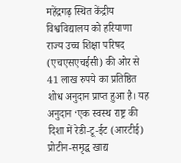महेंद्रगढ़ स्थित केंद्रीय विश्वविद्यालय को हरियाणा राज्य उच्च शिक्षा परिषद (एचएसएचईसी) की ओर से 41 लाख रुपये का प्रतिष्ठित शोध अनुदान प्राप्त हुआ है। यह अनुदान ‘एक स्वस्थ राष्ट्र की दिशा में रेडी-टू-ईट (आरटीई) प्रोटीन-समृद्ध खाद्य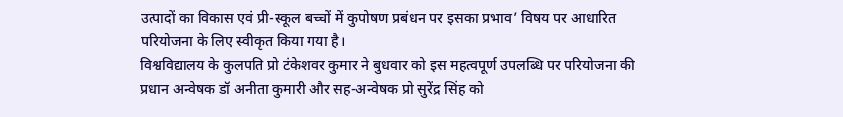उत्पादों का विकास एवं प्री-स्कूल बच्चों में कुपोषण प्रबंधन पर इसका प्रभाव’ विषय पर आधारित परियोजना के लिए स्वीकृत किया गया है।
विश्वविद्यालय के कुलपति प्रो टंकेशवर कुमार ने बुधवार को इस महत्वपूर्ण उपलब्धि पर परियोजना की प्रधान अन्वेषक डॉ अनीता कुमारी और सह-अन्वेषक प्रो सुरेंद्र सिंह को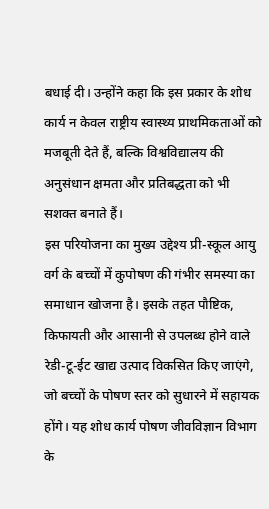बधाई दी। उन्होंने कहा कि इस प्रकार के शोध कार्य न केवल राष्ट्रीय स्वास्थ्य प्राथमिकताओं को मजबूती देते हैं, बल्कि विश्वविद्यालय की अनुसंधान क्षमता और प्रतिबद्धता को भी सशक्त बनाते हैं।
इस परियोजना का मुख्य उद्देश्य प्री-स्कूल आयु वर्ग के बच्चों में कुपोषण की गंभीर समस्या का समाधान खोजना है। इसके तहत पौष्टिक, किफायती और आसानी से उपलब्ध होने वाले रेडी-टू-ईट खाद्य उत्पाद विकसित किए जाएंगे, जो बच्चों के पोषण स्तर को सुधारने में सहायक होंगे। यह शोध कार्य पोषण जीवविज्ञान विभाग के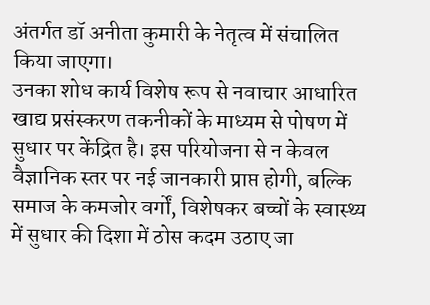अंतर्गत डॉ अनीता कुमारी के नेतृत्व में संचालित किया जाएगा।
उनका शोध कार्य विशेष रूप से नवाचार आधारित खाद्य प्रसंस्करण तकनीकों के माध्यम से पोषण में सुधार पर केंद्रित है। इस परियोजना से न केवल वैज्ञानिक स्तर पर नई जानकारी प्राप्त होगी, बल्कि समाज के कमजोर वर्गों, विशेषकर बच्चों के स्वास्थ्य में सुधार की दिशा में ठोस कदम उठाए जा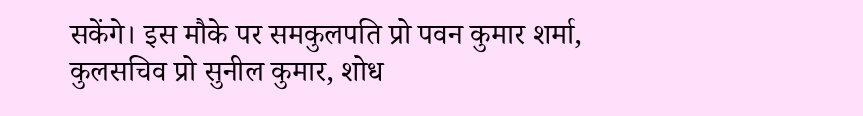सकेंगे। इस मौके पर समकुलपति प्रो पवन कुमार शर्मा, कुलसचिव प्रो सुनील कुमार, शोध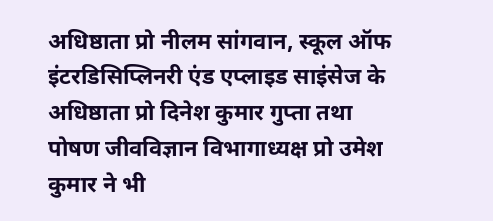अधिष्ठाता प्रो नीलम सांगवान, स्कूल ऑफ इंटरडिसिप्लिनरी एंड एप्लाइड साइंसेज के अधिष्ठाता प्रो दिनेश कुमार गुप्ता तथा पोषण जीवविज्ञान विभागाध्यक्ष प्रो उमेश कुमार ने भी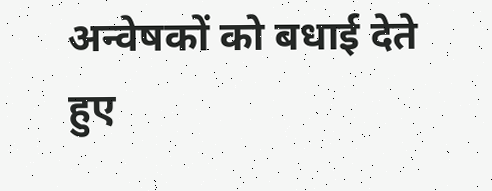अन्वेषकों को बधाई देते हुए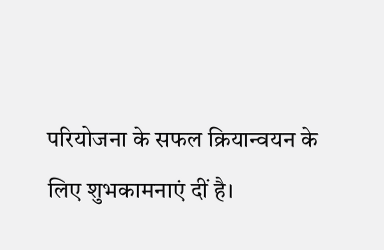परियोजना के सफल क्रियान्वयन के लिए शुभकामनाएं दीं है।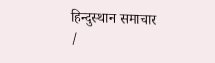हिन्दुस्थान समाचार /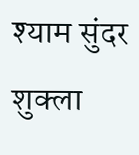श्याम सुंदर शुक्ला